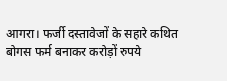आगरा। फर्जी दस्तावेजों के सहारे कथित बोगस फर्म बनाकर करोड़ों रुपये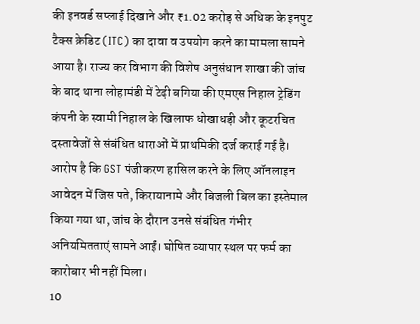की इनवर्ड सप्लाई दिखाने और ₹1.02 करोड़ से अधिक के इनपुट टैक्स क्रेडिट (ITC) का दावा व उपयोग करने का मामला सामने आया है। राज्य कर विभाग की विशेष अनुसंधान शाखा की जांच के बाद थाना लोहामंडी में टेढ़ी बगिया की एमएस निहाल ट्रेडिंग कंपनी के स्वामी निहाल के खिलाफ धोखाधड़ी और कूटरचित दस्तावेजों से संबंधित धाराओं में प्राथमिकी दर्ज कराई गई है।
आरोप है कि GST पंजीकरण हासिल करने के लिए ऑनलाइन आवेदन में जिस पते, किरायानामे और बिजली बिल का इस्तेमाल किया गया था, जांच के दौरान उनसे संबंधित गंभीर अनियमितताएं सामने आईं। घोषित व्यापार स्थल पर फर्म का कारोबार भी नहीं मिला।
10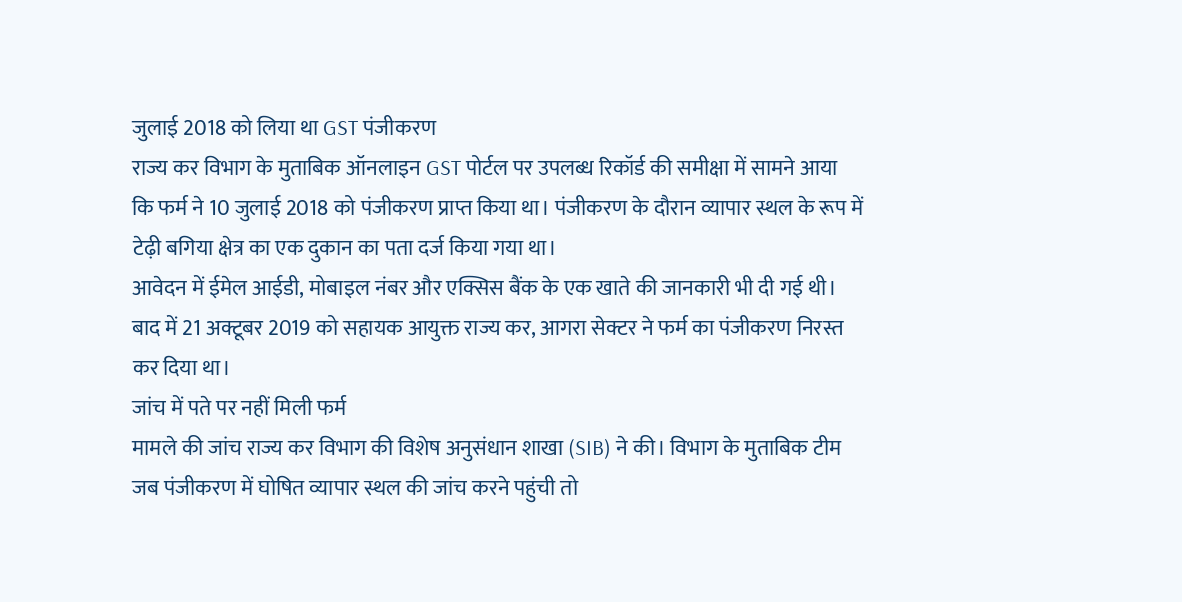जुलाई 2018 को लिया था GST पंजीकरण
राज्य कर विभाग के मुताबिक ऑनलाइन GST पोर्टल पर उपलब्ध रिकॉर्ड की समीक्षा में सामने आया कि फर्म ने 10 जुलाई 2018 को पंजीकरण प्राप्त किया था। पंजीकरण के दौरान व्यापार स्थल के रूप में टेढ़ी बगिया क्षेत्र का एक दुकान का पता दर्ज किया गया था।
आवेदन में ईमेल आईडी, मोबाइल नंबर और एक्सिस बैंक के एक खाते की जानकारी भी दी गई थी। बाद में 21 अक्टूबर 2019 को सहायक आयुक्त राज्य कर, आगरा सेक्टर ने फर्म का पंजीकरण निरस्त कर दिया था।
जांच में पते पर नहीं मिली फर्म
मामले की जांच राज्य कर विभाग की विशेष अनुसंधान शाखा (SIB) ने की। विभाग के मुताबिक टीम जब पंजीकरण में घोषित व्यापार स्थल की जांच करने पहुंची तो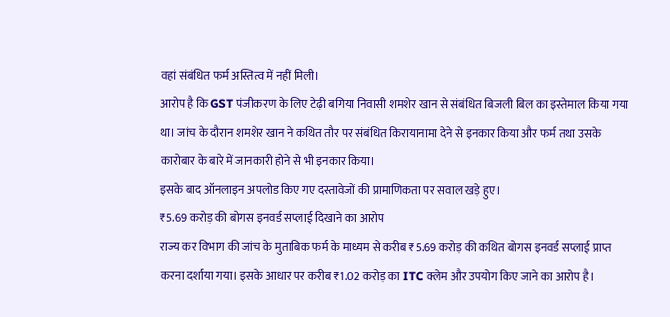वहां संबंधित फर्म अस्तित्व में नहीं मिली।
आरोप है कि GST पंजीकरण के लिए टेढ़ी बगिया निवासी शमशेर खान से संबंधित बिजली बिल का इस्तेमाल किया गया था। जांच के दौरान शमशेर खान ने कथित तौर पर संबंधित किरायानामा देने से इनकार किया और फर्म तथा उसके कारोबार के बारे में जानकारी होने से भी इनकार किया।
इसके बाद ऑनलाइन अपलोड किए गए दस्तावेजों की प्रामाणिकता पर सवाल खड़े हुए।
₹5.69 करोड़ की बोगस इनवर्ड सप्लाई दिखाने का आरोप
राज्य कर विभाग की जांच के मुताबिक फर्म के माध्यम से करीब ₹5.69 करोड़ की कथित बोगस इनवर्ड सप्लाई प्राप्त करना दर्शाया गया। इसके आधार पर करीब ₹1.02 करोड़ का ITC क्लेम और उपयोग किए जाने का आरोप है।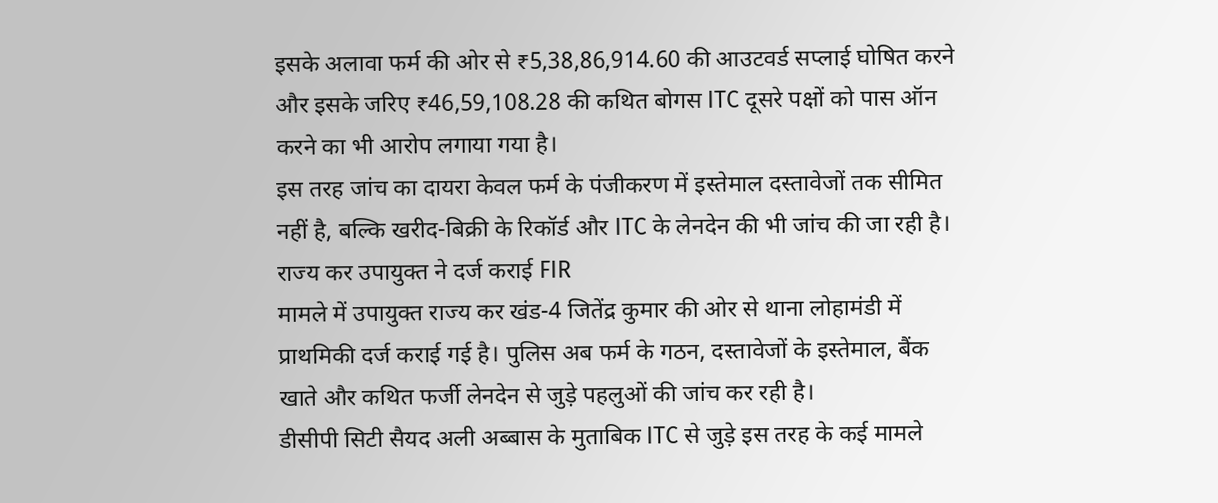इसके अलावा फर्म की ओर से ₹5,38,86,914.60 की आउटवर्ड सप्लाई घोषित करने और इसके जरिए ₹46,59,108.28 की कथित बोगस ITC दूसरे पक्षों को पास ऑन करने का भी आरोप लगाया गया है।
इस तरह जांच का दायरा केवल फर्म के पंजीकरण में इस्तेमाल दस्तावेजों तक सीमित नहीं है, बल्कि खरीद-बिक्री के रिकॉर्ड और ITC के लेनदेन की भी जांच की जा रही है।
राज्य कर उपायुक्त ने दर्ज कराई FIR
मामले में उपायुक्त राज्य कर खंड-4 जितेंद्र कुमार की ओर से थाना लोहामंडी में प्राथमिकी दर्ज कराई गई है। पुलिस अब फर्म के गठन, दस्तावेजों के इस्तेमाल, बैंक खाते और कथित फर्जी लेनदेन से जुड़े पहलुओं की जांच कर रही है।
डीसीपी सिटी सैयद अली अब्बास के मुताबिक ITC से जुड़े इस तरह के कई मामले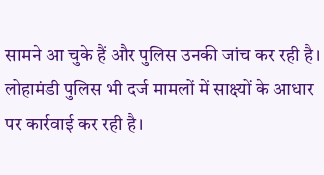सामने आ चुके हैं और पुलिस उनकी जांच कर रही है। लोहामंडी पुलिस भी दर्ज मामलों में साक्ष्यों के आधार पर कार्रवाई कर रही है।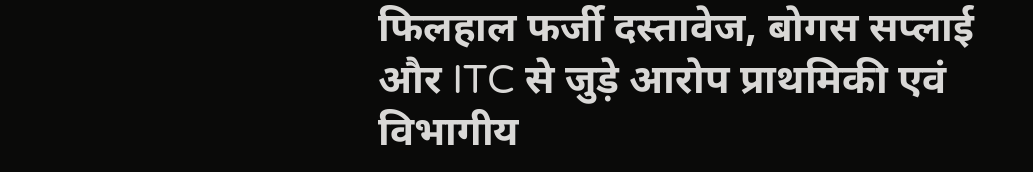फिलहाल फर्जी दस्तावेज, बोगस सप्लाई और ITC से जुड़े आरोप प्राथमिकी एवं विभागीय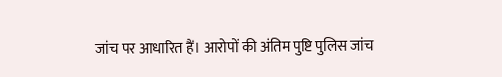जांच पर आधारित हैं। आरोपों की अंतिम पुष्टि पुलिस जांच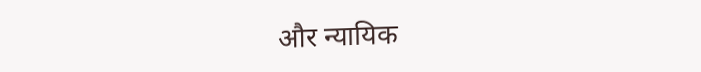और न्यायिक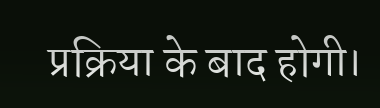प्रक्रिया के बाद होगी।